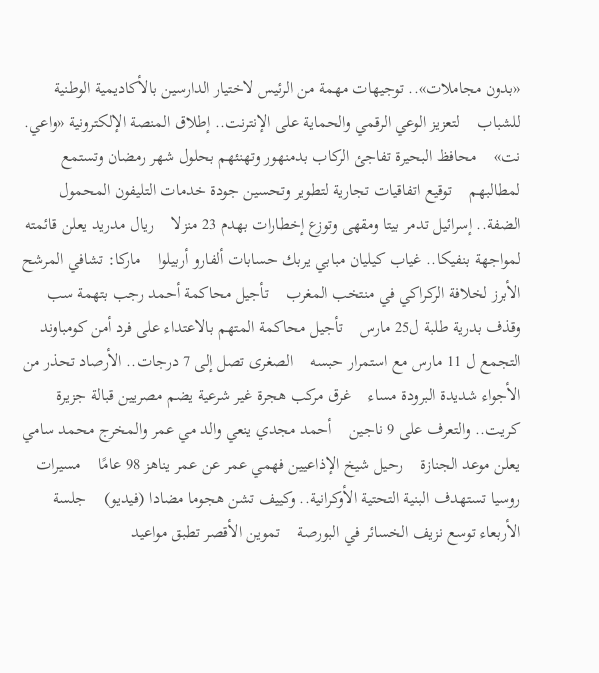«بدون مجاملات».. توجيهات مهمة من الرئيس لاختيار الدارسين بالأكاديمية الوطنية للشباب    لتعزيز الوعي الرقمي والحماية على الإنترنت.. إطلاق المنصة الإلكترونية «واعي. نت»    محافظ البحيرة تفاجئ الركاب بدمنهور وتهنئهم بحلول شهر رمضان وتستمع لمطالبهم    توقيع اتفاقيات تجارية لتطوير وتحسين جودة خدمات التليفون المحمول    الضفة.. إسرائيل تدمر بيتا ومقهى وتوزع إخطارات بهدم 23 منزلا    ريال مدريد يعلن قائمته لمواجهة بنفيكا.. غياب كيليان مبابي يربك حسابات ألفارو أربيلوا    ماركا: تشافي المرشح الأبرز لخلافة الركراكي في منتخب المغرب    تأجيل محاكمة أحمد رجب بتهمة سب وقذف بدرية طلبة ل25 مارس    تأجيل محاكمة المتهم بالاعتداء على فرد أمن كومباوند التجمع ل 11 مارس مع استمرار حبسه    الصغرى تصل إلى 7 درجات.. الأرصاد تحذر من الأجواء شديدة البرودة مساء    غرق مركب هجرة غير شرعية يضم مصريين قبالة جزيرة كريت.. والتعرف على 9 ناجين    أحمد مجدي ينعي والد مي عمر والمخرج محمد سامي يعلن موعد الجنازة    رحيل شيخ الإذاعيين فهمي عمر عن عمر يناهز 98 عامًا    مسيرات روسيا تستهدف البنية التحتية الأوكرانية.. وكييف تشن هجوما مضادا (فيديو)    جلسة الأربعاء توسع نزيف الخسائر في البورصة    تموين الأقصر تطبق مواعيد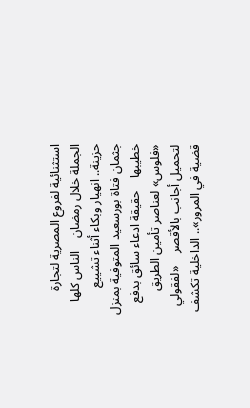استثنائية لفروع المصرية لتجارة الجملة خلال رمضان    الناس كلها حزينة.. انهيار وبكاء أثناء تشييع جثمان فتاة بورسعيد المتوفية بمنزل خطيبها    حقيقة ادعاء سائق بدفع «فلوس» لعناصر تأمين الطريق لتحميل أجانب بالأقصر    «لفقولي قضية في المرور».. الداخلية تكشف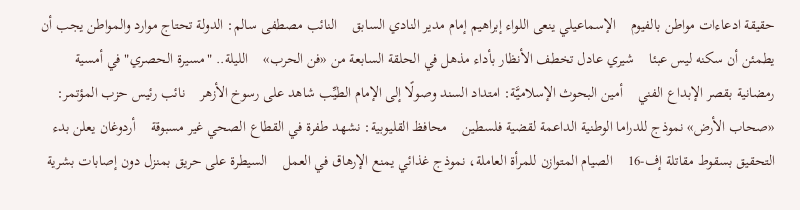حقيقة ادعاءات مواطن بالفيوم    الإسماعيلي ينعى اللواء إبراهيم إمام مدير النادي السابق    النائب مصطفى سالم: الدولة تحتاج موارد والمواطن يجب أن يطمئن أن سكنه ليس عبئا    شيري عادل تخطف الأنظار بأداء مذهل في الحلقة السابعة من «فن الحرب»    الليلة.. "مسيرة الحصري" في أمسية رمضانية بقصر الإبداع الفني    أمين البحوث الإسلاميَّة: امتداد السند وصولًا إلى الإمام الطيِّب شاهد على رسوخ الأزهر    نائب رئيس حزب المؤتمر: «صحاب الأرض» نموذج للدراما الوطنية الداعمة لقضية فلسطين    محافظ القليوبية: نشهد طفرة في القطاع الصحي غير مسبوقة    أردوغان يعلن بدء التحقيق بسقوط مقاتلة إف-16    الصيام المتوازن للمرأة العاملة، نموذج غذائي يمنع الإرهاق في العمل    السيطرة على حريق بمنزل دون إصابات بشرية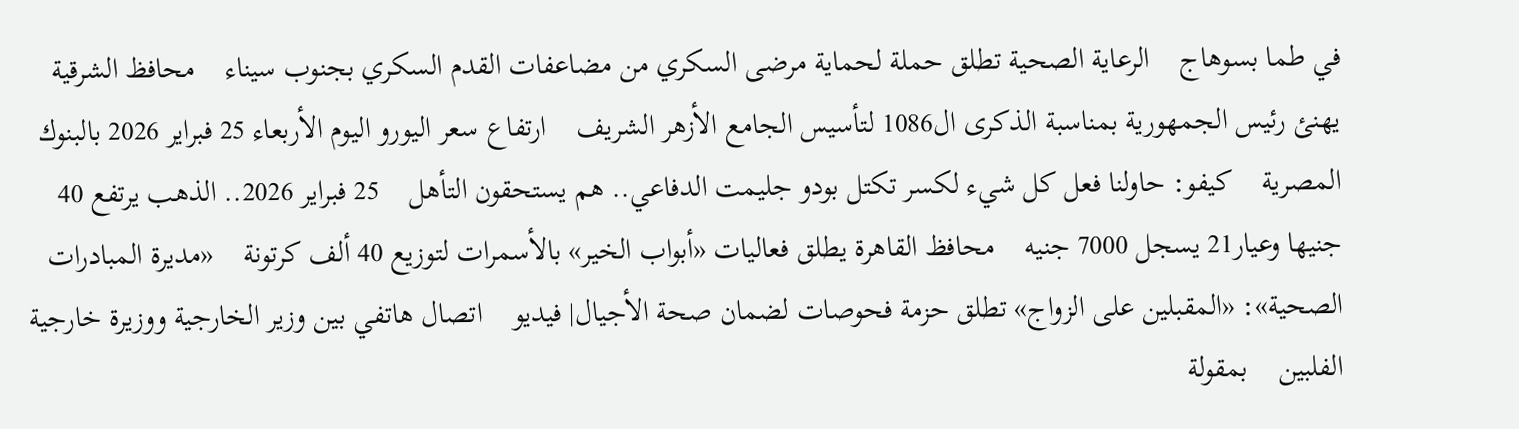في طما بسوهاج    الرعاية الصحية تطلق حملة لحماية مرضى السكري من مضاعفات القدم السكري بجنوب سيناء    محافظ الشرقية يهنئ رئيس الجمهورية بمناسبة الذكرى ال1086 لتأسيس الجامع الأزهر الشريف    ارتفاع سعر اليورو اليوم الأربعاء 25 فبراير 2026 بالبنوك المصرية    كيفو: حاولنا فعل كل شيء لكسر تكتل بودو جليمت الدفاعي.. هم يستحقون التأهل    25 فبراير 2026.. الذهب يرتفع 40 جنيها وعيار21 يسجل 7000 جنيه    محافظ القاهرة يطلق فعاليات «أبواب الخير» بالأسمرات لتوزيع 40 ألف كرتونة    «مديرة المبادرات الصحية»: «المقبلين على الزواج» تطلق حزمة فحوصات لضمان صحة الأجيال| فيديو    اتصال هاتفي بين وزير الخارجية ووزيرة خارجية الفلبين    بمقولة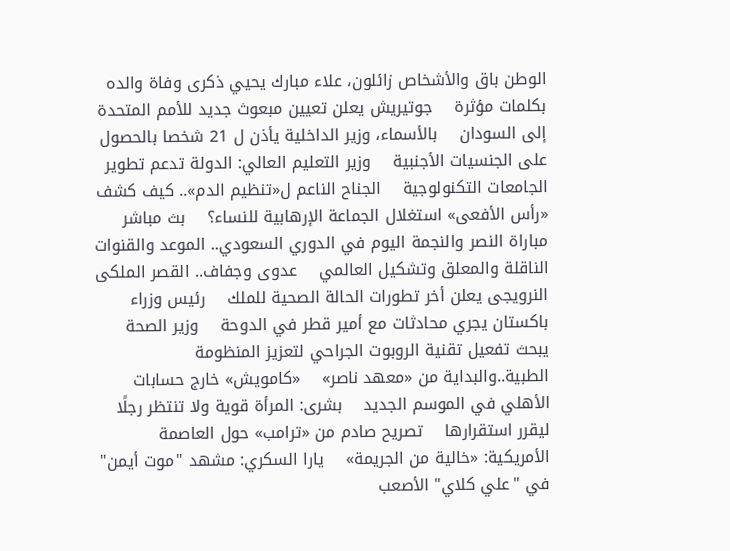الوطن باق والأشخاص زائلون، علاء مبارك يحيي ذكرى وفاة والده بكلمات مؤثرة    جوتيريش يعلن تعيين مبعوث جديد للأمم المتحدة إلى السودان    بالأسماء، وزير الداخلية يأذن ل 21 شخصا بالحصول على الجنسيات الأجنبية    وزير التعليم العالي: الدولة تدعم تطوير الجامعات التكنولوجية    الجناح الناعم ل«تنظيم الدم».. كيف كشف «رأس الأفعى» استغلال الجماعة الإرهابية للنساء؟    بث مباشر مباراة النصر والنجمة اليوم في الدوري السعودي.. الموعد والقنوات الناقلة والمعلق وتشكيل العالمي    عدوى وجفاف.. القصر الملكى النرويجى يعلن أخر تطورات الحالة الصحية للملك    رئيس وزراء باكستان يجري محادثات مع أمير قطر في الدوحة    وزير الصحة يبحث تفعيل تقنية الروبوت الجراحي لتعزيز المنظومة الطبية..والبداية من «معهد ناصر»    «كامويش» خارج حسابات الأهلي في الموسم الجديد    بشرى: المرأة قوية ولا تنتظر رجلًا ليقرر استقرارها    تصريح صادم من «ترامب» حول العاصمة الأمريكية: «خالية من الجريمة»    يارا السكري: مشهد "موت أيمن" في "علي كلاي" الأصعب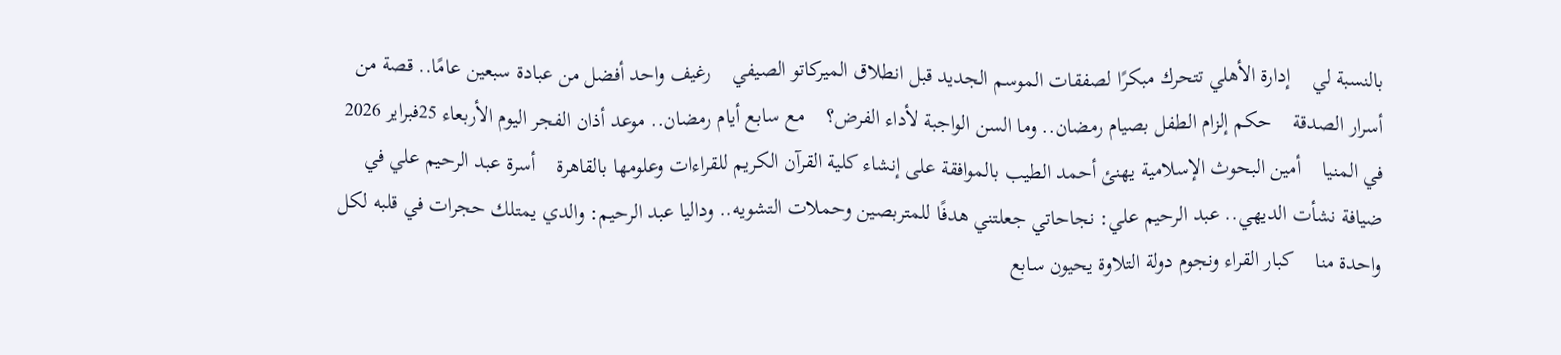بالنسبة لي    إدارة الأهلي تتحرك مبكرًا لصفقات الموسم الجديد قبل انطلاق الميركاتو الصيفي    رغيف واحد أفضل من عبادة سبعين عامًا.. قصة من أسرار الصدقة    حكم إلزام الطفل بصيام رمضان.. وما السن الواجبة لأداء الفرض؟    مع سابع أيام رمضان.. موعد أذان الفجر اليوم الأربعاء 25فبراير 2026 في المنيا    أمين البحوث الإسلامية يهنئ أحمد الطيب بالموافقة على إنشاء كلية القرآن الكريم للقراءات وعلومها بالقاهرة    أسرة عبد الرحيم علي في ضيافة نشأت الديهي.. عبد الرحيم علي: نجاحاتي جعلتني هدفًا للمتربصين وحملات التشويه.. وداليا عبد الرحيم: والدي يمتلك حجرات في قلبه لكل واحدة منا    كبار القراء ونجوم دولة التلاوة يحيون سابع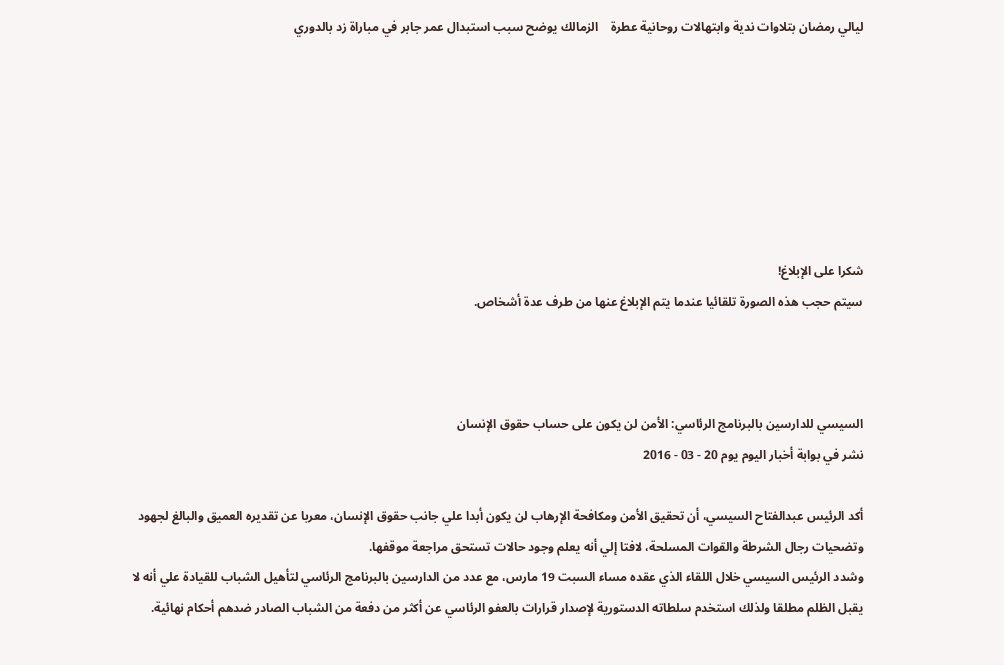ليالي رمضان بتلاوات ندية وابتهالات روحانية عطرة    الزمالك يوضح سبب استبدال عمر جابر في مباراة زد بالدوري







شكرا على الإبلاغ!
سيتم حجب هذه الصورة تلقائيا عندما يتم الإبلاغ عنها من طرف عدة أشخاص.



السيسي للدارسين بالبرنامج الرئاسي: الأمن لن يكون على حساب حقوق الإنسان
نشر في بوابة أخبار اليوم يوم 20 - 03 - 2016

أكد الرئيس عبدالفتاح السيسي، أن تحقيق الأمن ومكافحة الإرهاب لن يكون أبدا علي جانب حقوق الإنسان، معربا عن تقديره العميق والبالغ لجهود وتضحيات رجال الشرطة والقوات المسلحة، لافتا إلي أنه يعلم وجود حالات تستحق مراجعة موقفها.
وشدد الرئيس السيسي خلال اللقاء الذي عقده مساء السبت 19 مارس، مع عدد من الدارسين بالبرنامج الرئاسي لتأهيل الشباب للقيادة علي أنه لا يقبل الظلم مطلقا ولذلك استخدم سلطاته الدستورية لإصدار قرارات بالعفو الرئاسي عن أكثر من دفعة من الشباب الصادر ضدهم أحكام نهائية.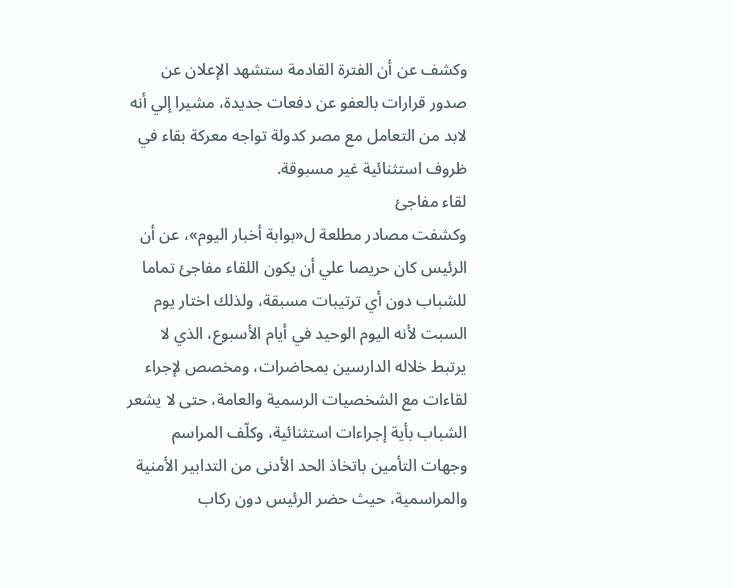وكشف عن أن الفترة القادمة ستشهد الإعلان عن صدور قرارات بالعفو عن دفعات جديدة، مشيرا إلي أنه لابد من التعامل مع مصر كدولة تواجه معركة بقاء في ظروف استثنائية غير مسبوقة.
لقاء مفاجئ
وكشفت مصادر مطلعة ل«بوابة أخبار اليوم»، عن أن الرئيس كان حريصا علي أن يكون اللقاء مفاجئ تماما للشباب دون أي ترتيبات مسبقة، ولذلك اختار يوم السبت لأنه اليوم الوحيد في أيام الأسبوع، الذي لا يرتبط خلاله الدارسين بمحاضرات، ومخصص لإجراء لقاءات مع الشخصيات الرسمية والعامة، حتى لا يشعر الشباب بأية إجراءات استثنائية، وكلّف المراسم وجهات التأمين باتخاذ الحد الأدنى من التدابير الأمنية والمراسمية، حيث حضر الرئيس دون ركاب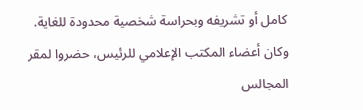كامل أو تشريفه وبحراسة شخصية محدودة للغاية.
وكان أعضاء المكتب الإعلامي للرئيس، حضروا لمقر المجالس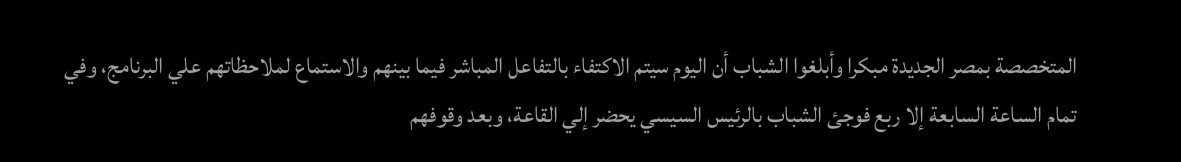المتخصصة بمصر الجديدة مبكرا وأبلغوا الشباب أن اليوم سيتم الاكتفاء بالتفاعل المباشر فيما بينهم والاستماع لملاحظاتهم علي البرنامج، وفي تمام الساعة السابعة إلا ربع فوجئ الشباب بالرئيس السيسي يحضر إلي القاعة، وبعد وقوفهم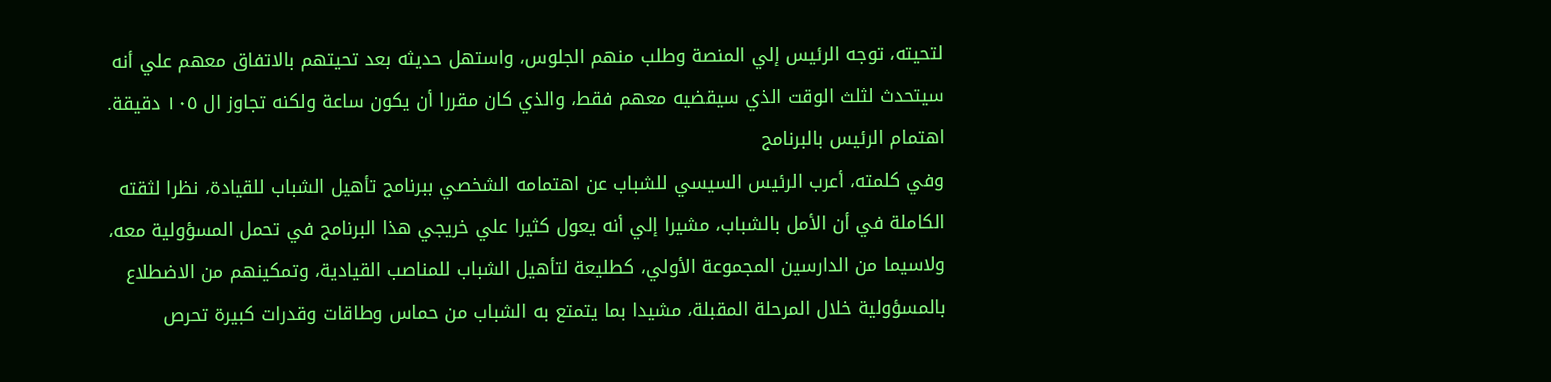لتحيته، توجه الرئيس إلي المنصة وطلب منهم الجلوس، واستهل حديثه بعد تحيتهم بالاتفاق معهم علي أنه سيتحدث لثلث الوقت الذي سيقضيه معهم فقط، والذي كان مقررا أن يكون ساعة ولكنه تجاوز ال ١٠٥ دقيقة.
اهتمام الرئيس بالبرنامج
وفي كلمته، أعرب الرئيس السيسي للشباب عن اهتمامه الشخصي ببرنامج تأهيل الشباب للقيادة، نظرا لثقته الكاملة في أن الأمل بالشباب، مشيرا إلي أنه يعول كثيرا علي خريجي هذا البرنامج في تحمل المسؤولية معه، ولاسيما من الدارسين المجموعة الأولي، كطليعة لتأهيل الشباب للمناصب القيادية، وتمكينهم من الاضطلاع بالمسؤولية خلال المرحلة المقبلة، مشيدا بما يتمتع به الشباب من حماس وطاقات وقدرات كبيرة تحرص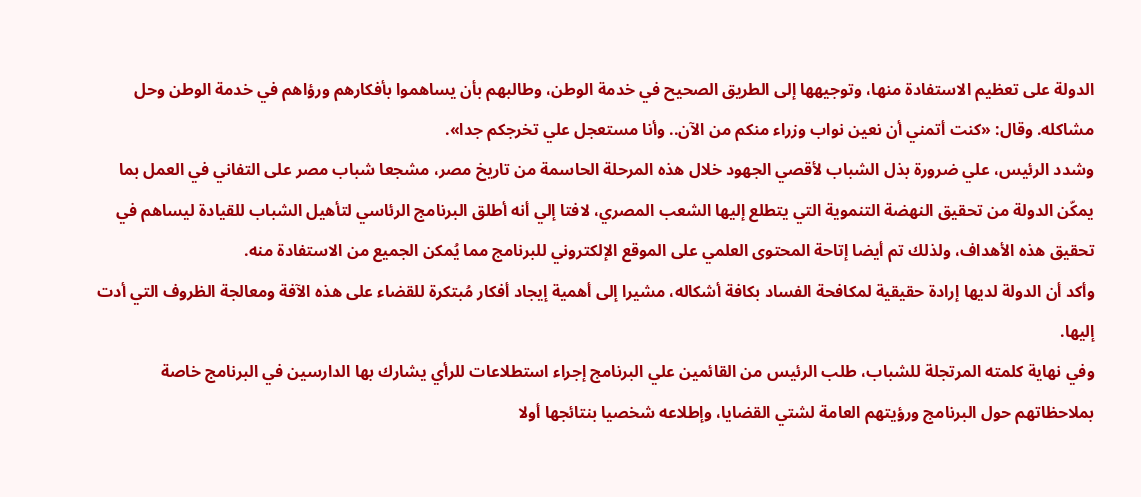الدولة على تعظيم الاستفادة منها، وتوجيهها إلى الطريق الصحيح في خدمة الوطن، وطالبهم بأن يساهموا بأفكارهم ورؤاهم في خدمة الوطن وحل مشاكله. وقال: «كنت أتمني أن نعين نواب وزراء منكم من الآن.. وأنا مستعجل علي تخرجكم جدا».
وشدد الرئيس، علي ضرورة بذل الشباب لأقصي الجهود خلال هذه المرحلة الحاسمة من تاريخ مصر، مشجعا شباب مصر على التفاني في العمل بما يمكّن الدولة من تحقيق النهضة التنموية التي يتطلع إليها الشعب المصري، لافتا إلي أنه أطلق البرنامج الرئاسي لتأهيل الشباب للقيادة ليساهم في تحقيق هذه الأهداف، ولذلك تم أيضا إتاحة المحتوى العلمي على الموقع الإلكتروني للبرنامج مما يُمكن الجميع من الاستفادة منه.
وأكد أن الدولة لديها إرادة حقيقية لمكافحة الفساد بكافة أشكاله، مشيرا إلى أهمية إيجاد أفكار مُبتكرة للقضاء على هذه الآفة ومعالجة الظروف التي أدت إليها.
وفي نهاية كلمته المرتجلة للشباب، طلب الرئيس من القائمين علي البرنامج إجراء استطلاعات للرأي يشارك بها الدارسين في البرنامج خاصة بملاحظاتهم حول البرنامج ورؤيتهم العامة لشتي القضايا، وإطلاعه شخصيا بنتائجها أولا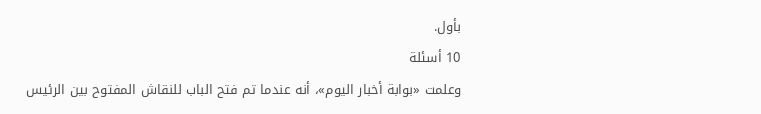بأول.
10 أسئلة
وعلمت «بوابة أخبار اليوم»، أنه عندما تم فتح الباب للنقاش المفتوح بين الرئيس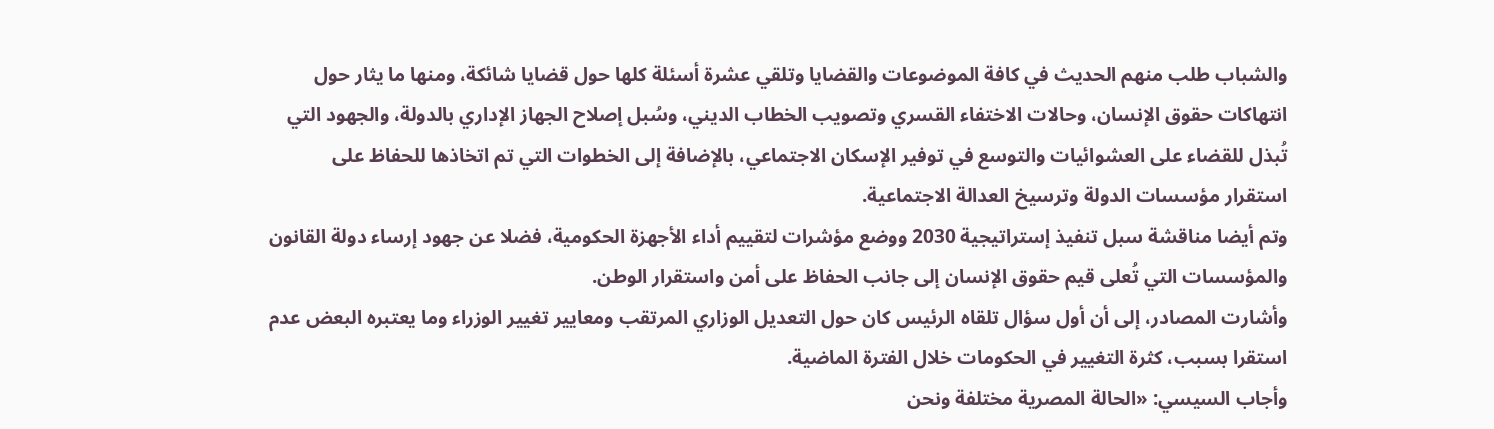والشباب طلب منهم الحديث في كافة الموضوعات والقضايا وتلقي عشرة أسئلة كلها حول قضايا شائكة، ومنها ما يثار حول انتهاكات حقوق الإنسان، وحالات الاختفاء القسري وتصويب الخطاب الديني، وسُبل إصلاح الجهاز الإداري بالدولة، والجهود التي تُبذل للقضاء على العشوائيات والتوسع في توفير الإسكان الاجتماعي، بالإضافة إلى الخطوات التي تم اتخاذها للحفاظ على استقرار مؤسسات الدولة وترسيخ العدالة الاجتماعية.
وتم أيضا مناقشة سبل تنفيذ إستراتيجية 2030 ووضع مؤشرات لتقييم أداء الأجهزة الحكومية، فضلا عن جهود إرساء دولة القانون والمؤسسات التي تُعلى قيم حقوق الإنسان إلى جانب الحفاظ على أمن واستقرار الوطن.
وأشارت المصادر، إلى أن أول سؤال تلقاه الرئيس كان حول التعديل الوزاري المرتقب ومعايير تغيير الوزراء وما يعتبره البعض عدم استقرا بسبب، كثرة التغيير في الحكومات خلال الفترة الماضية.
وأجاب السيسي: «الحالة المصرية مختلفة ونحن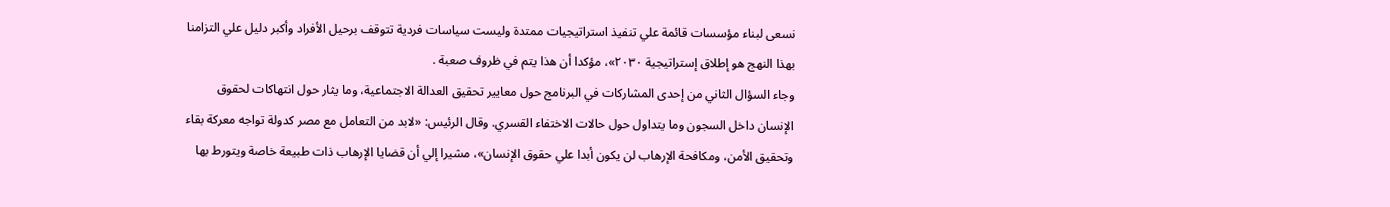نسعى لبناء مؤسسات قائمة علي تنفيذ استراتيجيات ممتدة وليست سياسات فردية تتوقف برحيل الأفراد وأكبر دليل علي التزامنا بهذا النهج هو إطلاق إستراتيجية ٢٠٣٠»، مؤكدا أن هذا يتم في ظروف صعبة .
وجاء السؤال الثاني من إحدى المشاركات في البرنامج حول معايير تحقيق العدالة الاجتماعية، وما يثار حول انتهاكات لحقوق الإنسان داخل السجون وما يتداول حول حالات الاختفاء القسري. وقال الرئيس: «لابد من التعامل مع مصر كدولة تواجه معركة بقاء وتحقيق الأمن، ومكافحة الإرهاب لن يكون أبدا علي حقوق الإنسان»، مشيرا إلي أن قضايا الإرهاب ذات طبيعة خاصة ويتورط بها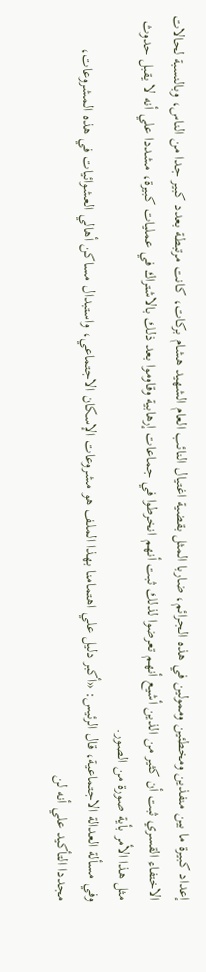إعداد كبيرة ما بين منفذين ومخطئين وممولين في هذه الجرائم، ضاربا المثل بقضية اغتيال النائب العام الشهيد هشام بركات، كانت مرتبطة بعدد كبير جدا من الناس، وبالنسبة لحالات الاختفاء القسري ثبت أن كثير من الذين أشيع أنهم تعرضوا لذلك ثبت أنهم انخرطوا في جماعات إرهابية وقاوموا بعد ذلك بالاشتراك في عمليات كبيرة، مشددا علي أنه لا يقبل حدوث مثل هذا الأمر بأية صورة من الصور.
وفي مسألة العدالة الاجتماعية، قال الرئيس: «أكبر دليل علي اهتمامنا بهذا الملف هو مشروعات الإسكان الاجتماعي، واستبدال مساكن أهالي العشوائيات في هذه المشروعات، مجددا التأكيد علي أنه لن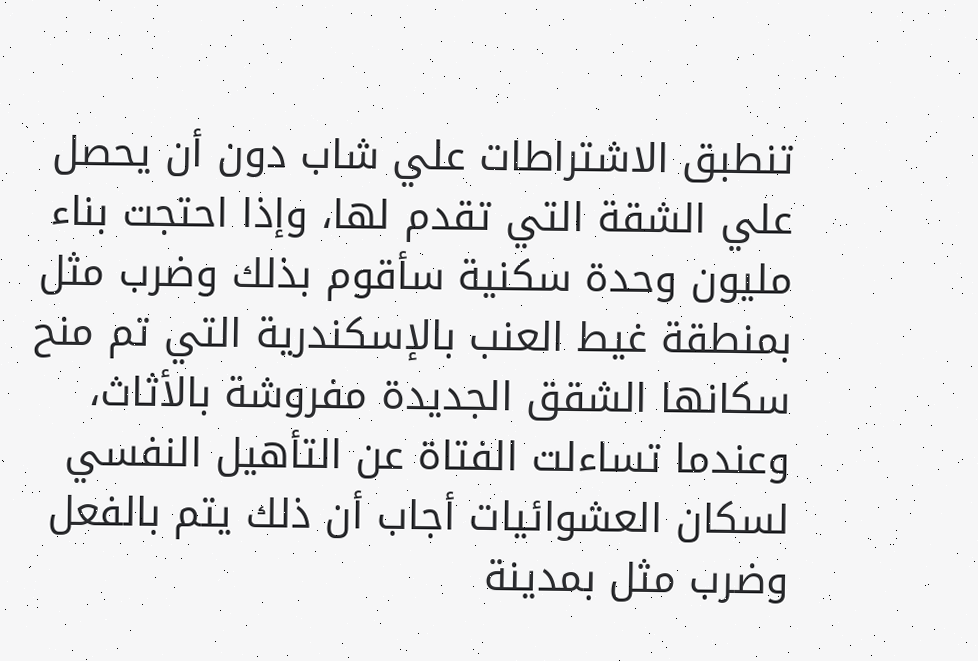تنطبق الاشتراطات علي شاب دون أن يحصل علي الشقة التي تقدم لها، وإذا احتجت بناء مليون وحدة سكنية سأقوم بذلك وضرب مثل بمنطقة غيط العنب بالإسكندرية التي تم منح سكانها الشقق الجديدة مفروشة بالأثاث، وعندما تساءلت الفتاة عن التأهيل النفسي لسكان العشوائيات أجاب أن ذلك يتم بالفعل وضرب مثل بمدينة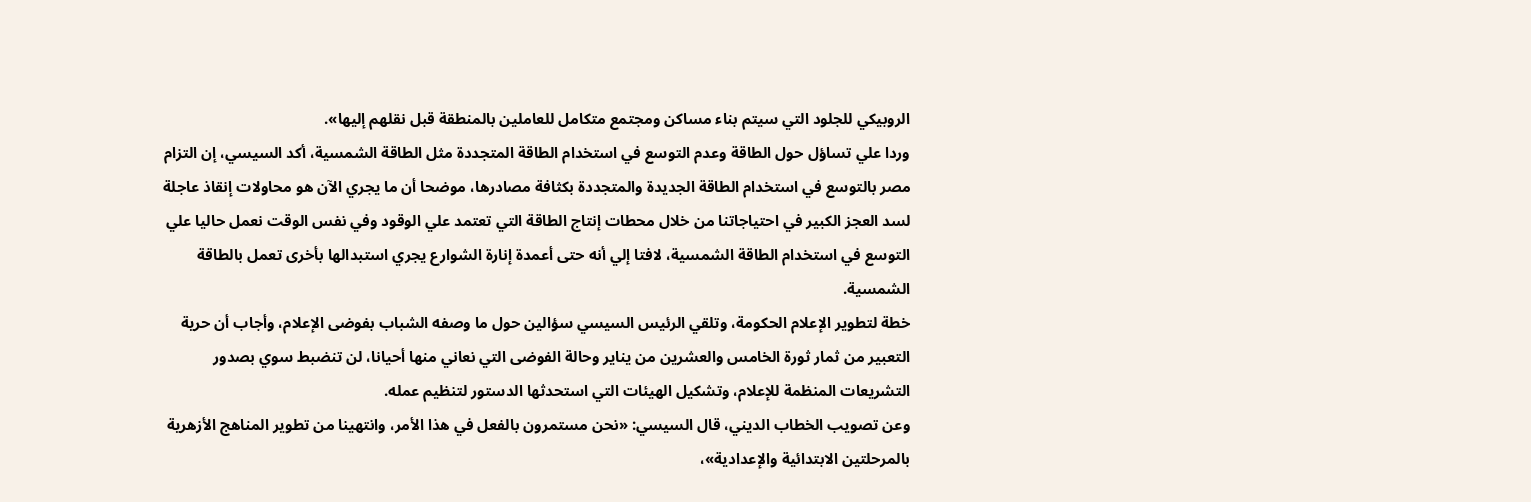الروبيكي للجلود التي سيتم بناء مساكن ومجتمع متكامل للعاملين بالمنطقة قبل نقلهم إليها».
وردا علي تساؤل حول الطاقة وعدم التوسع في استخدام الطاقة المتجددة مثل الطاقة الشمسية، أكد السيسي، إن التزام مصر بالتوسع في استخدام الطاقة الجديدة والمتجددة بكثافة مصادرها، موضحا أن ما يجري الآن هو محاولات إنقاذ عاجلة لسد العجز الكبير في احتياجاتنا من خلال محطات إنتاج الطاقة التي تعتمد علي الوقود وفي نفس الوقت نعمل حاليا علي التوسع في استخدام الطاقة الشمسية، لافتا إلي أنه حتى أعمدة إنارة الشوارع يجري استبدالها بأخرى تعمل بالطاقة الشمسية.
خطة لتطوير الإعلام الحكومة، وتلقي الرئيس السيسي سؤالين حول ما وصفه الشباب بفوضى الإعلام، وأجاب أن حرية التعبير من ثمار ثورة الخامس والعشرين من يناير وحالة الفوضى التي نعاني منها أحيانا، لن تنضبط سوي بصدور التشريعات المنظمة للإعلام، وتشكيل الهيئات التي استحدثها الدستور لتنظيم عمله.
وعن تصويب الخطاب الديني، قال السيسي: «نحن مستمرون بالفعل في هذا الأمر، وانتهينا من تطوير المناهج الأزهرية بالمرحلتين الابتدائية والإعدادية»،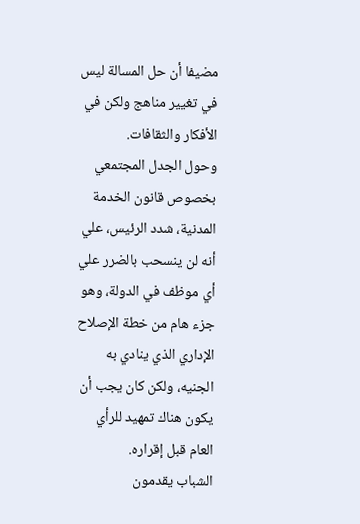مضيفا أن حل المسالة ليس في تغيير مناهج ولكن في الأفكار والثقافات.
وحول الجدل المجتمعي بخصوص قانون الخدمة المدنية، شدد الرئيس، علي أنه لن ينسحب بالضرر علي أي موظف في الدولة، وهو جزء هام من خطة الإصلاح الإداري الذي ينادي به الجنيه، ولكن كان يجب أن يكون هناك تمهيد للرأي العام قبل إقراره.
الشباب يقدمون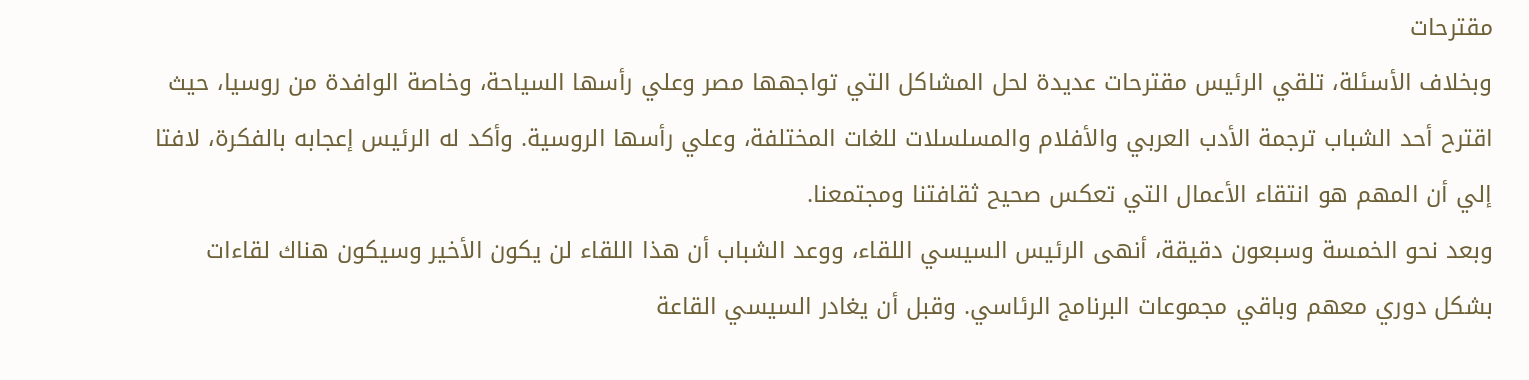مقترحات
وبخلاف الأسئلة، تلقي الرئيس مقترحات عديدة لحل المشاكل التي تواجهها مصر وعلي رأسها السياحة، وخاصة الوافدة من روسيا، حيث اقترح أحد الشباب ترجمة الأدب العربي والأفلام والمسلسلات للغات المختلفة، وعلي رأسها الروسية. وأكد له الرئيس إعجابه بالفكرة، لافتا إلي أن المهم هو انتقاء الأعمال التي تعكس صحيح ثقافتنا ومجتمعنا.
وبعد نحو الخمسة وسبعون دقيقة، أنهى الرئيس السيسي اللقاء، ووعد الشباب أن هذا اللقاء لن يكون الأخير وسيكون هناك لقاءات بشكل دوري معهم وباقي مجموعات البرنامج الرئاسي. وقبل أن يغادر السيسي القاعة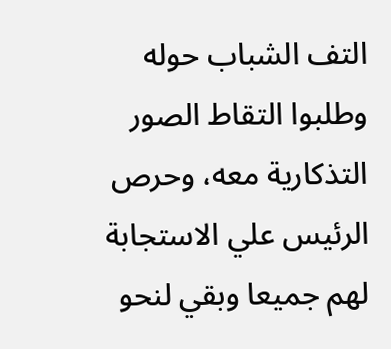التف الشباب حوله وطلبوا التقاط الصور التذكارية معه، وحرص الرئيس علي الاستجابة لهم جميعا وبقي لنحو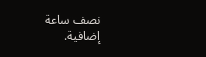نصف ساعة إضافية.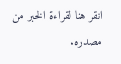انقر هنا لقراءة الخبر من مصدره.